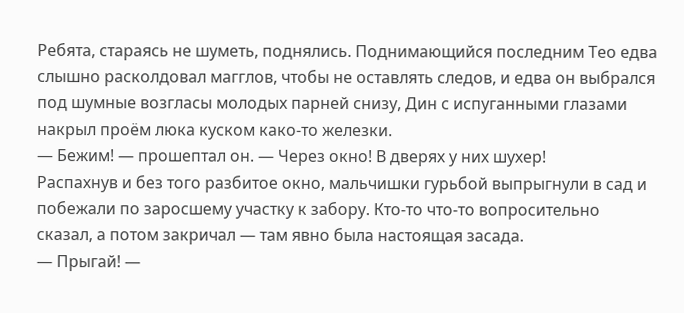Ребята, стараясь не шуметь, поднялись. Поднимающийся последним Тео едва слышно расколдовал магглов, чтобы не оставлять следов, и едва он выбрался под шумные возгласы молодых парней снизу, Дин с испуганными глазами накрыл проём люка куском како-то железки.
— Бежим! — прошептал он. — Через окно! В дверях у них шухер!
Распахнув и без того разбитое окно, мальчишки гурьбой выпрыгнули в сад и побежали по заросшему участку к забору. Кто-то что-то вопросительно сказал, а потом закричал — там явно была настоящая засада.
— Прыгай! —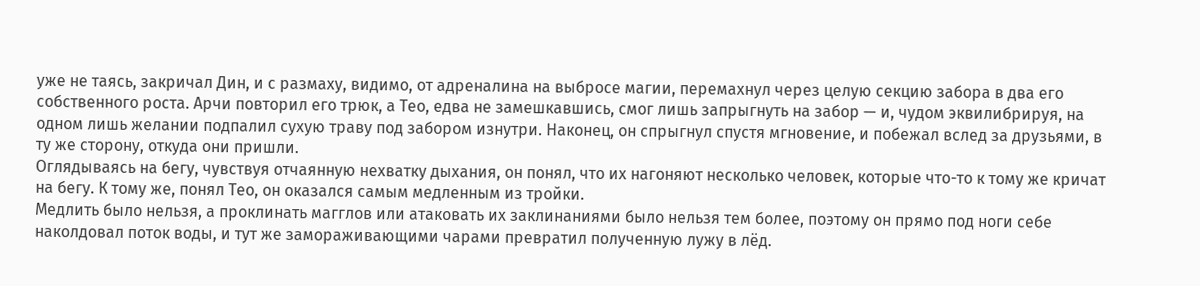уже не таясь, закричал Дин, и с размаху, видимо, от адреналина на выбросе магии, перемахнул через целую секцию забора в два его собственного роста. Арчи повторил его трюк, а Тео, едва не замешкавшись, смог лишь запрыгнуть на забор — и, чудом эквилибрируя, на одном лишь желании подпалил сухую траву под забором изнутри. Наконец, он спрыгнул спустя мгновение, и побежал вслед за друзьями, в ту же сторону, откуда они пришли.
Оглядываясь на бегу, чувствуя отчаянную нехватку дыхания, он понял, что их нагоняют несколько человек, которые что-то к тому же кричат на бегу. К тому же, понял Тео, он оказался самым медленным из тройки.
Медлить было нельзя, а проклинать магглов или атаковать их заклинаниями было нельзя тем более, поэтому он прямо под ноги себе наколдовал поток воды, и тут же замораживающими чарами превратил полученную лужу в лёд.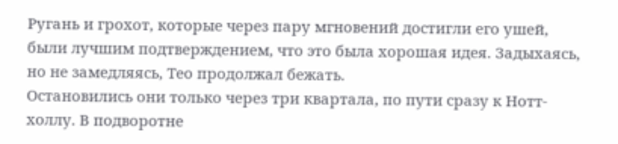Ругань и грохот, которые через пару мгновений достигли его ушей, были лучшим подтверждением, что это была хорошая идея. Задыхаясь, но не замедляясь, Тео продолжал бежать.
Остановились они только через три квартала, по пути сразу к Нотт-холлу. В подворотне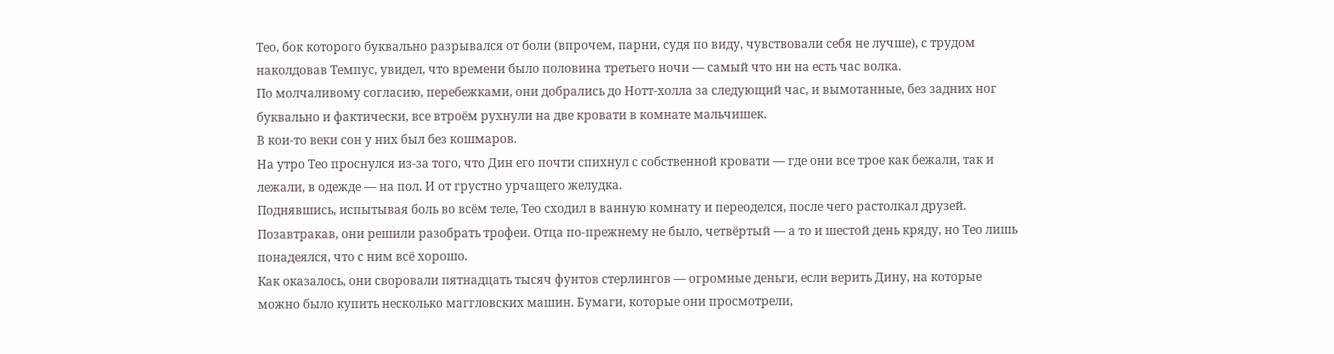Тео, бок которого буквально разрывался от боли (впрочем, парни, судя по виду, чувствовали себя не лучше), с трудом наколдовав Темпус, увидел, что времени было половина третьего ночи — самый что ни на есть час волка.
По молчаливому согласию, перебежками, они добрались до Нотт-холла за следующий час, и вымотанные, без задних ног буквально и фактически, все втроём рухнули на две кровати в комнате мальчишек.
В кои-то веки сон у них был без кошмаров.
На утро Тео проснулся из-за того, что Дин его почти спихнул с собственной кровати — где они все трое как бежали, так и лежали, в одежде — на пол. И от грустно урчащего желудка.
Поднявшись, испытывая боль во всём теле, Тео сходил в ванную комнату и переоделся, после чего растолкал друзей.
Позавтракав, они решили разобрать трофеи. Отца по-прежнему не было, четвёртый — а то и шестой день кряду, но Тео лишь понадеялся, что с ним всё хорошо.
Как оказалось, они своровали пятнадцать тысяч фунтов стерлингов — огромные деньги, если верить Дину, на которые можно было купить несколько маггловских машин. Бумаги, которые они просмотрели,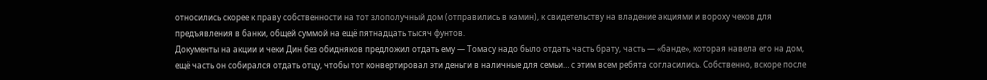относились скорее к праву собственности на тот злополучный дом (отправились в камин), к свидетельству на владение акциями и вороху чеков для предъявления в банки, общей суммой на ещё пятнадцать тысяч фунтов.
Документы на акции и чеки Дин без обидняков предложил отдать ему — Томасу надо было отдать часть брату, часть — «банде», которая навела его на дом, ещё часть он собирался отдать отцу, чтобы тот конвертировал эти деньги в наличные для семьи… с этим всем ребята согласились. Собственно, вскоре после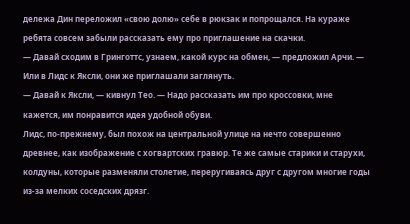дележа Дин переложил «свою долю» себе в рюкзак и попрощался. На кураже ребята совсем забыли рассказать ему про приглашение на скачки.
— Давай сходим в Гринготтс, узнаем, какой курс на обмен, — предложил Арчи. — Или в Лидс к Яксли, они же приглашали заглянуть.
— Давай к Яксли, — кивнул Тео. — Надо рассказать им про кроссовки, мне кажется, им понравится идея удобной обуви.
Лидс, по-прежнему, был похож на центральной улице на нечто совершенно древнее, как изображение с хогвартских гравюр. Те же самые старики и старухи, колдуны, которые разменяли столетие, переругиваясь друг с другом многие годы из-за мелких соседских дрязг.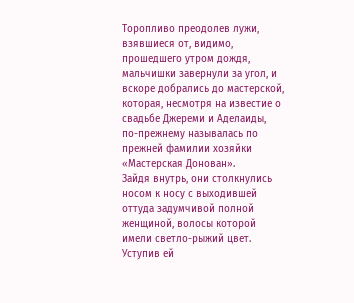Торопливо преодолев лужи, взявшиеся от, видимо, прошедшего утром дождя, мальчишки завернули за угол, и вскоре добрались до мастерской, которая, несмотря на известие о свадьбе Джереми и Аделаиды, по-прежнему называлась по прежней фамилии хозяйки «Мастерская Донован».
Зайдя внутрь, они столкнулись носом к носу с выходившей оттуда задумчивой полной женщиной, волосы которой имели светло-рыжий цвет. Уступив ей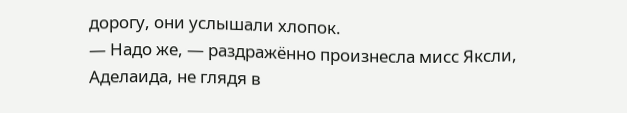дорогу, они услышали хлопок.
— Надо же, — раздражённо произнесла мисс Яксли, Аделаида, не глядя в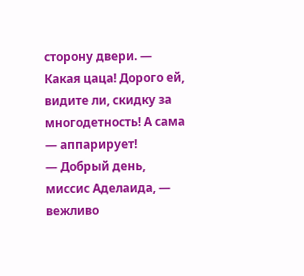сторону двери. — Какая цаца! Дорого ей, видите ли, скидку за многодетность! А сама — аппарирует!
— Добрый день, миссис Аделаида, — вежливо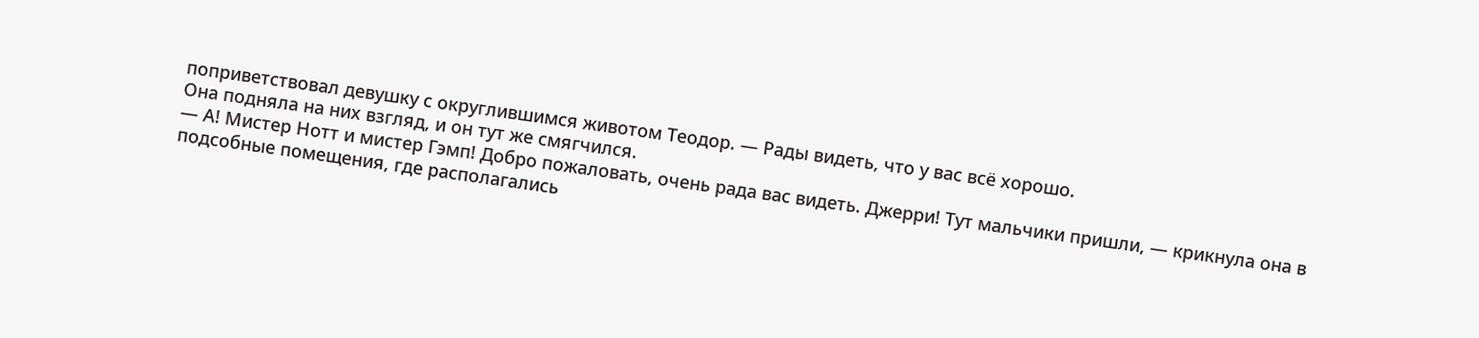поприветствовал девушку с округлившимся животом Теодор. — Рады видеть, что у вас всё хорошо.
Она подняла на них взгляд, и он тут же смягчился.
— А! Мистер Нотт и мистер Гэмп! Добро пожаловать, очень рада вас видеть. Джерри! Тут мальчики пришли, — крикнула она в подсобные помещения, где располагались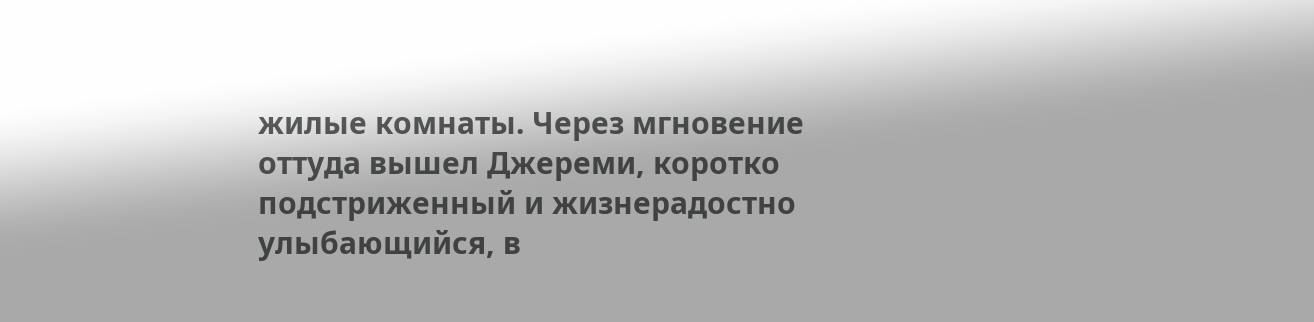жилые комнаты. Через мгновение оттуда вышел Джереми, коротко подстриженный и жизнерадостно улыбающийся, в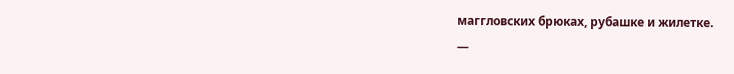маггловских брюках, рубашке и жилетке.
—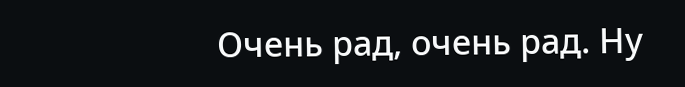Очень рад, очень рад. Ну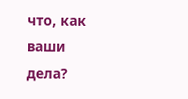что, как ваши дела?